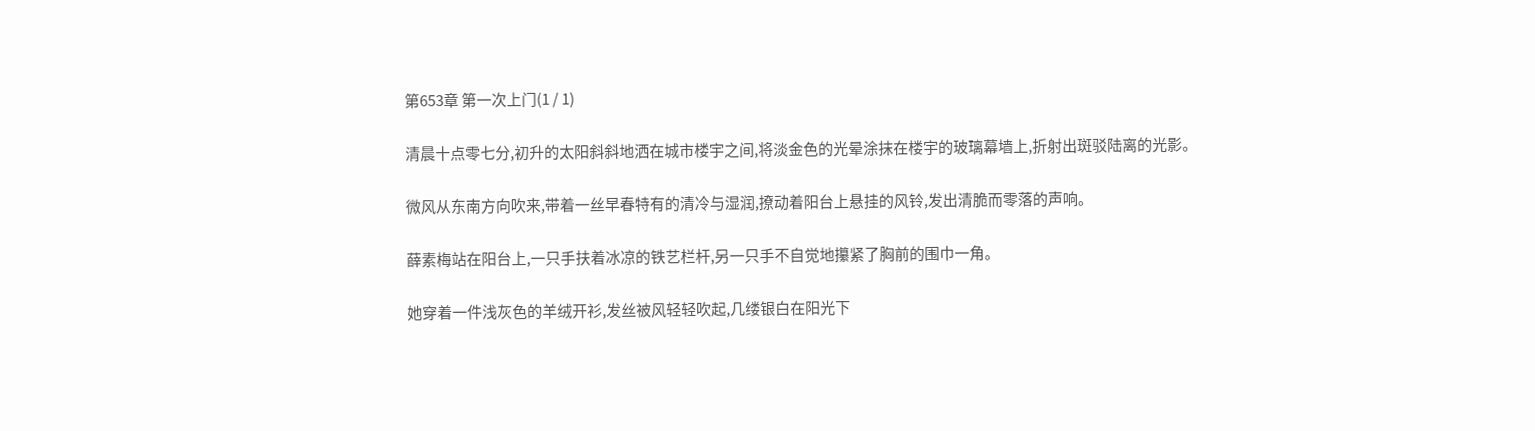第653章 第一次上门(1 / 1)

清晨十点零七分,初升的太阳斜斜地洒在城市楼宇之间,将淡金色的光晕涂抹在楼宇的玻璃幕墙上,折射出斑驳陆离的光影。

微风从东南方向吹来,带着一丝早春特有的清冷与湿润,撩动着阳台上悬挂的风铃,发出清脆而零落的声响。

薛素梅站在阳台上,一只手扶着冰凉的铁艺栏杆,另一只手不自觉地攥紧了胸前的围巾一角。

她穿着一件浅灰色的羊绒开衫,发丝被风轻轻吹起,几缕银白在阳光下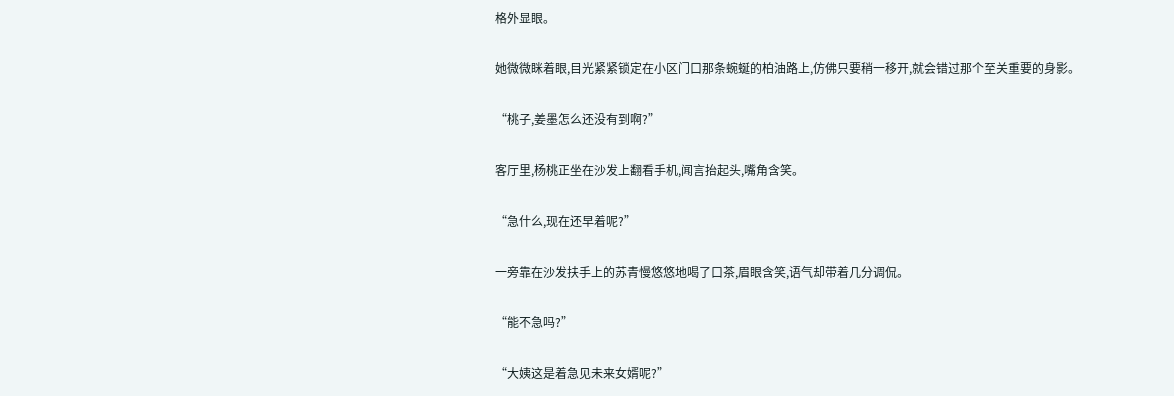格外显眼。

她微微眯着眼,目光紧紧锁定在小区门口那条蜿蜒的柏油路上,仿佛只要稍一移开,就会错过那个至关重要的身影。

“桃子,姜墨怎么还没有到啊?”

客厅里,杨桃正坐在沙发上翻看手机,闻言抬起头,嘴角含笑。

“急什么,现在还早着呢?”

一旁靠在沙发扶手上的苏青慢悠悠地喝了口茶,眉眼含笑,语气却带着几分调侃。

“能不急吗?”

“大姨这是着急见未来女婿呢?”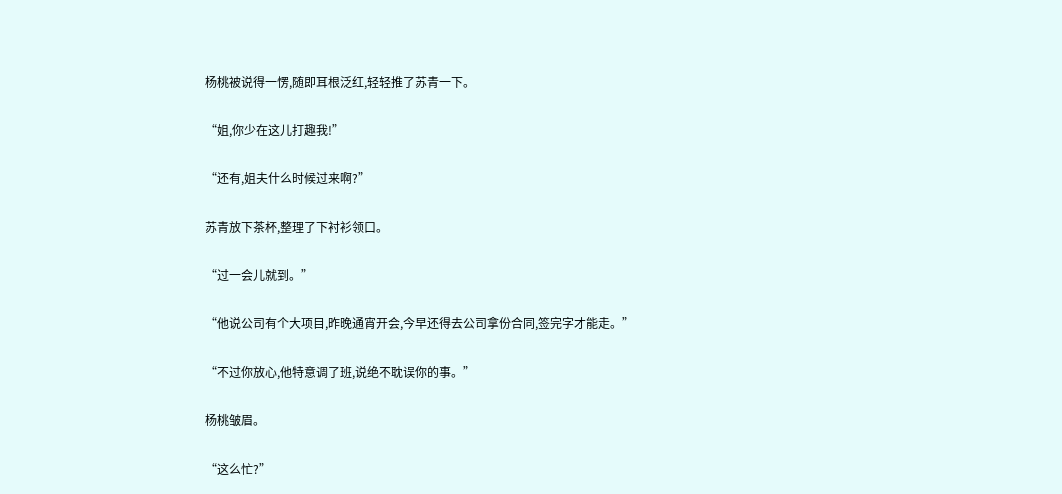杨桃被说得一愣,随即耳根泛红,轻轻推了苏青一下。

“姐,你少在这儿打趣我!”

“还有,姐夫什么时候过来啊?”

苏青放下茶杯,整理了下衬衫领口。

“过一会儿就到。”

“他说公司有个大项目,昨晚通宵开会,今早还得去公司拿份合同,签完字才能走。”

“不过你放心,他特意调了班,说绝不耽误你的事。”

杨桃皱眉。

“这么忙?”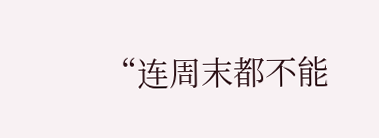“连周末都不能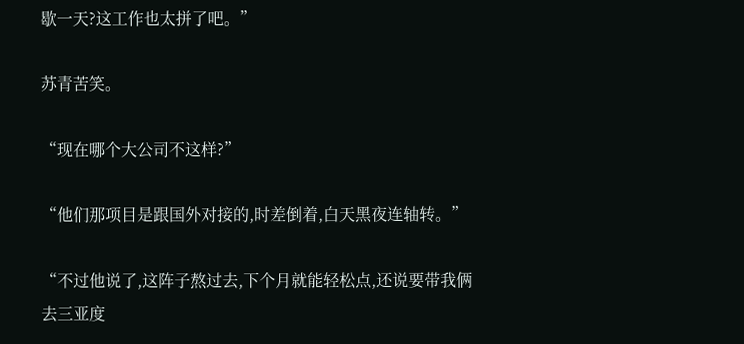歇一天?这工作也太拼了吧。”

苏青苦笑。

“现在哪个大公司不这样?”

“他们那项目是跟国外对接的,时差倒着,白天黑夜连轴转。”

“不过他说了,这阵子熬过去,下个月就能轻松点,还说要带我俩去三亚度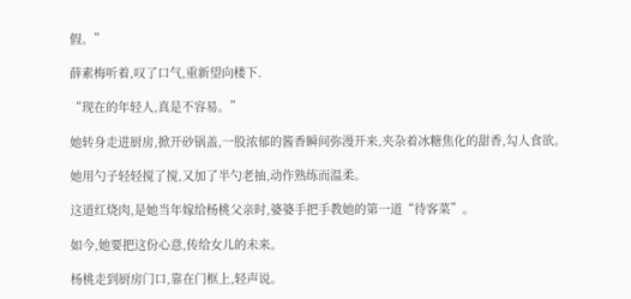假。”

薛素梅听着,叹了口气,重新望向楼下.

“现在的年轻人,真是不容易。”

她转身走进厨房,掀开砂锅盖,一股浓郁的酱香瞬间弥漫开来,夹杂着冰糖焦化的甜香,勾人食欲。

她用勺子轻轻搅了搅,又加了半勺老抽,动作熟练而温柔。

这道红烧肉,是她当年嫁给杨桃父亲时,婆婆手把手教她的第一道“待客菜”。

如今,她要把这份心意,传给女儿的未来。

杨桃走到厨房门口,靠在门框上,轻声说。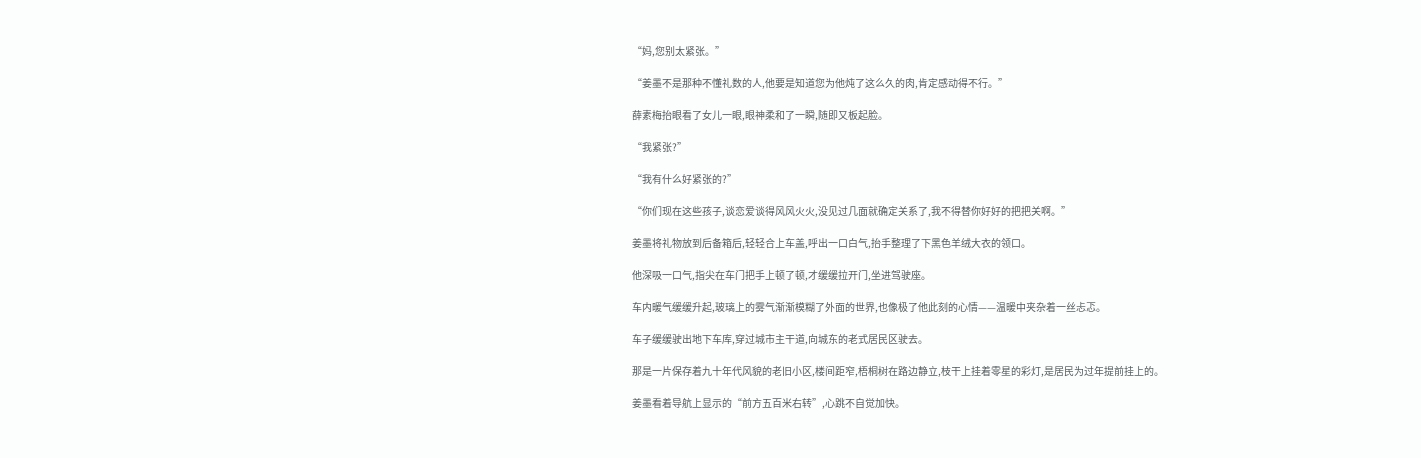“妈,您别太紧张。”

“姜墨不是那种不懂礼数的人,他要是知道您为他炖了这么久的肉,肯定感动得不行。”

薛素梅抬眼看了女儿一眼,眼神柔和了一瞬,随即又板起脸。

“我紧张?”

“我有什么好紧张的?”

“你们现在这些孩子,谈恋爱谈得风风火火,没见过几面就确定关系了,我不得替你好好的把把关啊。”

姜墨将礼物放到后备箱后,轻轻合上车盖,呼出一口白气,抬手整理了下黑色羊绒大衣的领口。

他深吸一口气,指尖在车门把手上顿了顿,才缓缓拉开门,坐进驾驶座。

车内暖气缓缓升起,玻璃上的雾气渐渐模糊了外面的世界,也像极了他此刻的心情——温暖中夹杂着一丝忐忑。

车子缓缓驶出地下车库,穿过城市主干道,向城东的老式居民区驶去。

那是一片保存着九十年代风貌的老旧小区,楼间距窄,梧桐树在路边静立,枝干上挂着零星的彩灯,是居民为过年提前挂上的。

姜墨看着导航上显示的“前方五百米右转”,心跳不自觉加快。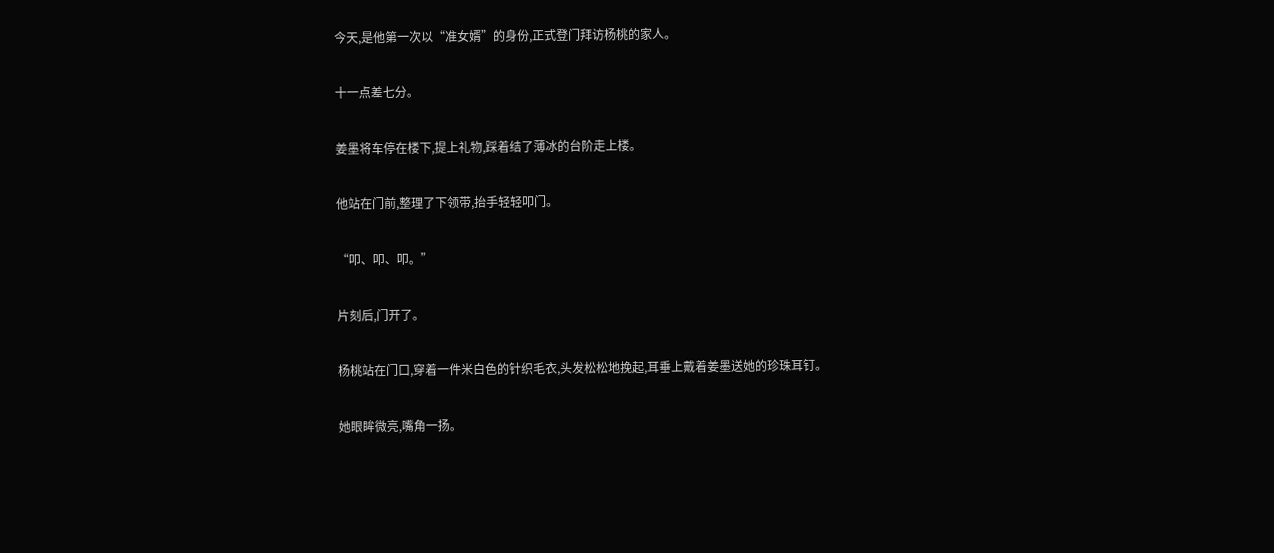今天,是他第一次以“准女婿”的身份,正式登门拜访杨桃的家人。

十一点差七分。

姜墨将车停在楼下,提上礼物,踩着结了薄冰的台阶走上楼。

他站在门前,整理了下领带,抬手轻轻叩门。

“叩、叩、叩。”

片刻后,门开了。

杨桃站在门口,穿着一件米白色的针织毛衣,头发松松地挽起,耳垂上戴着姜墨送她的珍珠耳钉。

她眼眸微亮,嘴角一扬。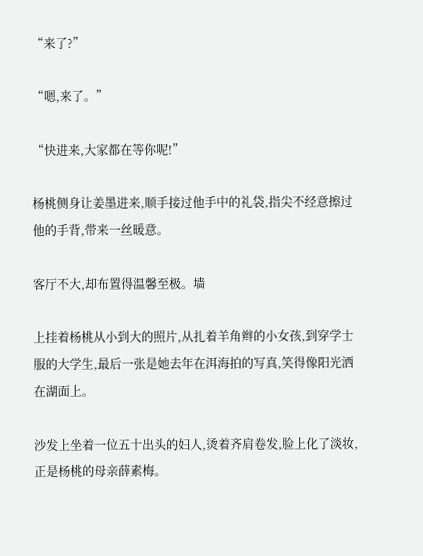“来了?”

“嗯,来了。”

“快进来,大家都在等你呢!”

杨桃侧身让姜墨进来,顺手接过他手中的礼袋,指尖不经意擦过他的手背,带来一丝暖意。

客厅不大,却布置得温馨至极。墙

上挂着杨桃从小到大的照片,从扎着羊角辫的小女孩,到穿学士服的大学生,最后一张是她去年在洱海拍的写真,笑得像阳光洒在湖面上。

沙发上坐着一位五十出头的妇人,烫着齐肩卷发,脸上化了淡妆,正是杨桃的母亲薛素梅。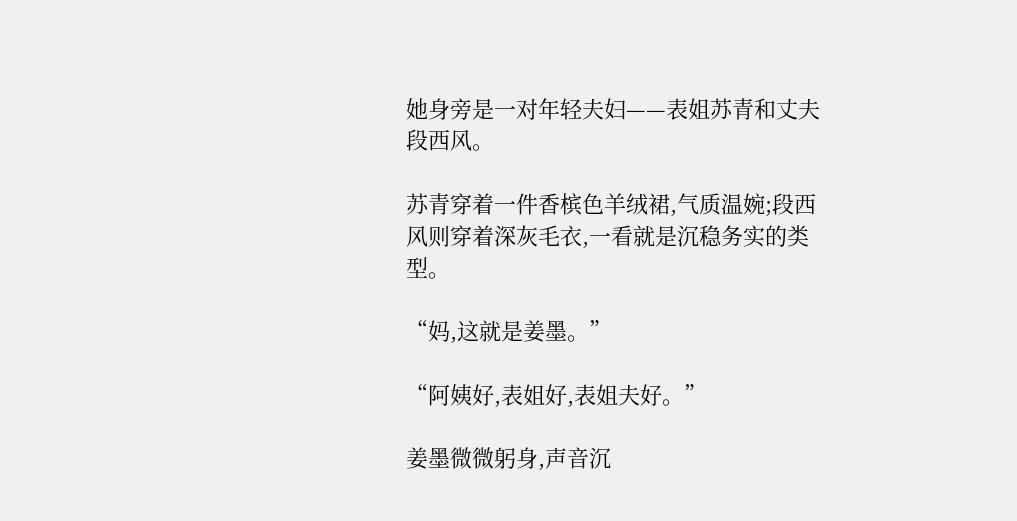她身旁是一对年轻夫妇——表姐苏青和丈夫段西风。

苏青穿着一件香槟色羊绒裙,气质温婉;段西风则穿着深灰毛衣,一看就是沉稳务实的类型。

“妈,这就是姜墨。”

“阿姨好,表姐好,表姐夫好。”

姜墨微微躬身,声音沉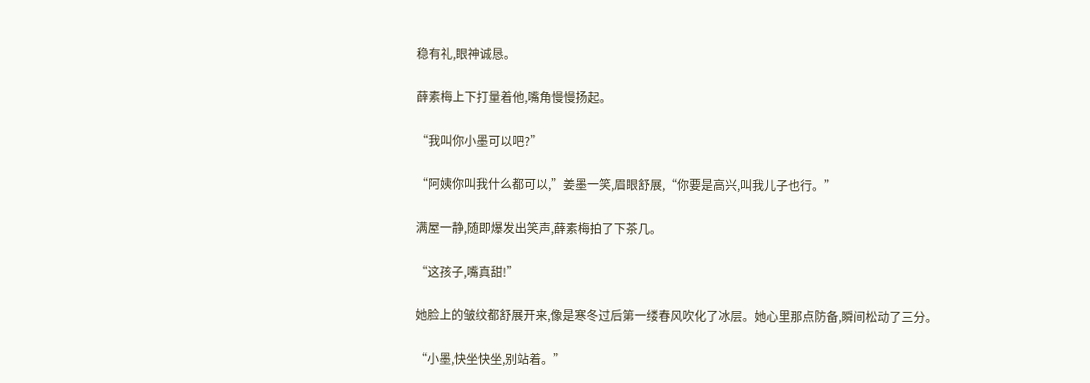稳有礼,眼神诚恳。

薛素梅上下打量着他,嘴角慢慢扬起。

“我叫你小墨可以吧?”

“阿姨你叫我什么都可以,”姜墨一笑,眉眼舒展,“你要是高兴,叫我儿子也行。”

满屋一静,随即爆发出笑声,薛素梅拍了下茶几。

“这孩子,嘴真甜!”

她脸上的皱纹都舒展开来,像是寒冬过后第一缕春风吹化了冰层。她心里那点防备,瞬间松动了三分。

“小墨,快坐快坐,别站着。”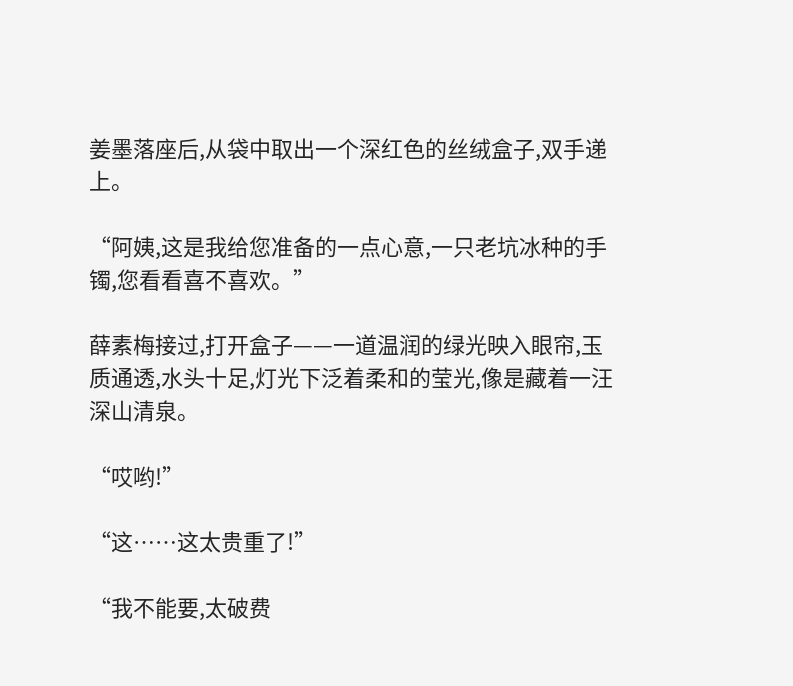姜墨落座后,从袋中取出一个深红色的丝绒盒子,双手递上。

“阿姨,这是我给您准备的一点心意,一只老坑冰种的手镯,您看看喜不喜欢。”

薛素梅接过,打开盒子——一道温润的绿光映入眼帘,玉质通透,水头十足,灯光下泛着柔和的莹光,像是藏着一汪深山清泉。

“哎哟!”

“这……这太贵重了!”

“我不能要,太破费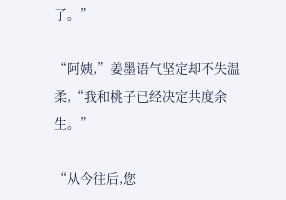了。”

“阿姨,”姜墨语气坚定却不失温柔,“我和桃子已经决定共度余生。”

“从今往后,您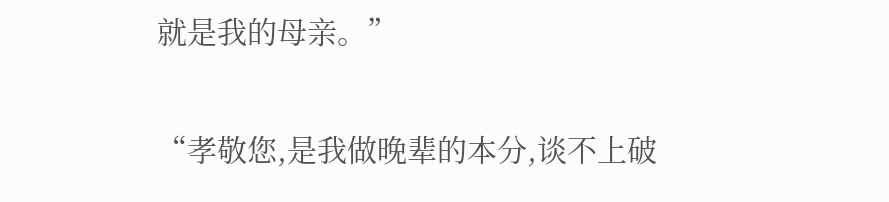就是我的母亲。”

“孝敬您,是我做晚辈的本分,谈不上破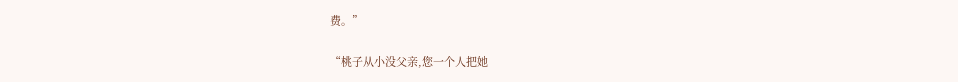费。”

“桃子从小没父亲,您一个人把她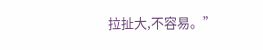拉扯大,不容易。”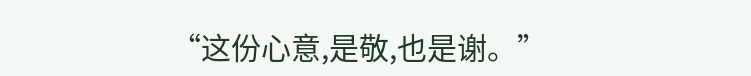“这份心意,是敬,也是谢。”